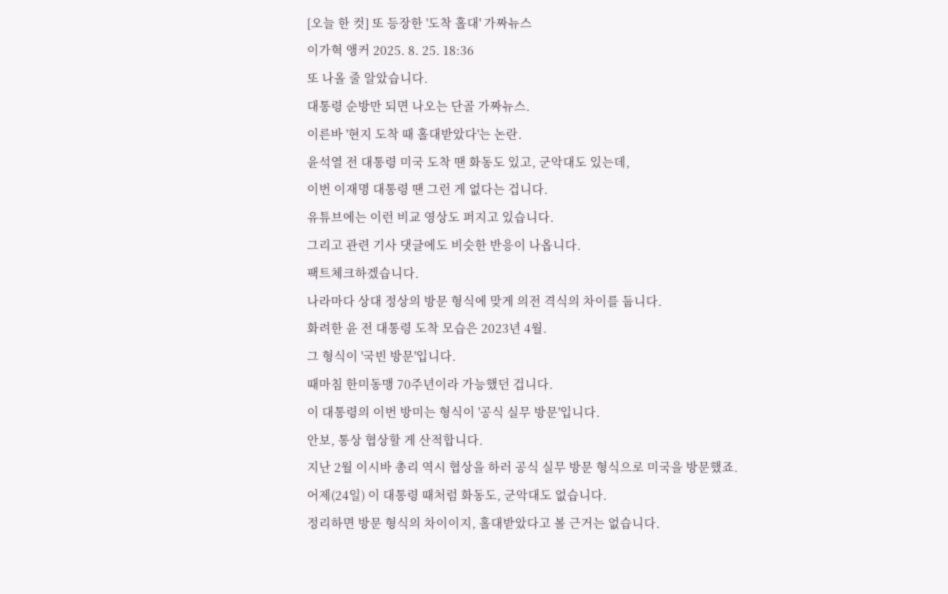[오늘 한 컷] 또 등장한 '도착 홀대' 가짜뉴스
이가혁 앵커 2025. 8. 25. 18:36
또 나올 줄 알았습니다.
대통령 순방만 되면 나오는 단골 가짜뉴스.
이른바 '현지 도착 때 홀대받았다'는 논란.
윤석열 전 대통령 미국 도착 땐 화동도 있고, 군악대도 있는데,
이번 이재명 대통령 땐 그런 게 없다는 겁니다.
유튜브에는 이런 비교 영상도 퍼지고 있습니다.
그리고 관련 기사 댓글에도 비슷한 반응이 나옵니다.
팩트체크하겠습니다.
나라마다 상대 정상의 방문 형식에 맞게 의전 격식의 차이를 둡니다.
화려한 윤 전 대통령 도착 모습은 2023년 4월.
그 형식이 '국빈 방문'입니다.
때마침 한미동맹 70주년이라 가능했던 겁니다.
이 대통령의 이번 방미는 형식이 '공식 실무 방문'입니다.
안보, 통상 협상할 게 산적합니다.
지난 2월 이시바 총리 역시 협상을 하러 공식 실무 방문 형식으로 미국을 방문했죠.
어제(24일) 이 대통령 때처럼 화동도, 군악대도 없습니다.
정리하면 방문 형식의 차이이지, 홀대받았다고 볼 근거는 없습니다.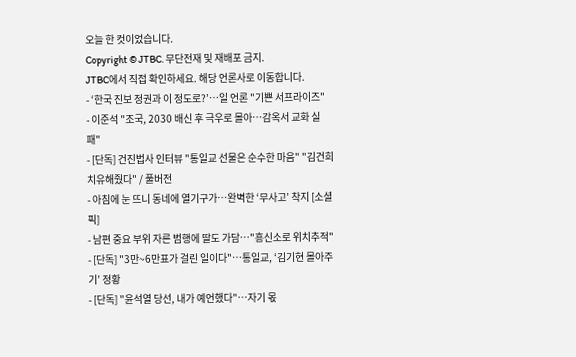오늘 한 컷이었습니다.
Copyright © JTBC. 무단전재 및 재배포 금지.
JTBC에서 직접 확인하세요. 해당 언론사로 이동합니다.
- ‘한국 진보 정권과 이 정도로?’…일 언론 "기쁜 서프라이즈"
- 이준석 "조국, 2030 배신 후 극우로 몰아…감옥서 교화 실패"
- [단독] 건진법사 인터뷰 "통일교 선물은 순수한 마음" "김건희 치유해줬다" / 풀버전
- 아침에 눈 뜨니 동네에 열기구가…완벽한 ‘무사고’ 착지 [소셜픽]
- 남편 중요 부위 자른 범행에 딸도 가담…"흥신소로 위치추적"
- [단독] "3만~6만표가 걸린 일이다"…통일교, ‘김기현 몰아주기’ 정황
- [단독] "윤석열 당선, 내가 예언했다"…자기 몫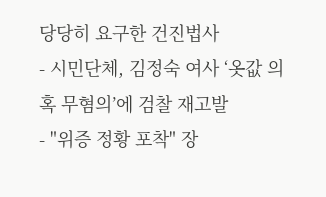당당히 요구한 건진법사
- 시민단체, 김정숙 여사 ‘옷값 의혹 무혐의’에 검찰 재고발
- "위증 정황 포착" 장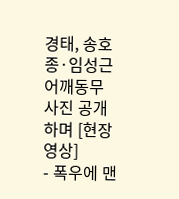경태, 송호종·임성근 어깨동무 사진 공개하며 [현장영상]
- 폭우에 맨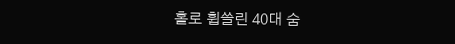홀로 휩쓸린 40대 숨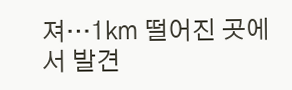져…1㎞ 떨어진 곳에서 발견